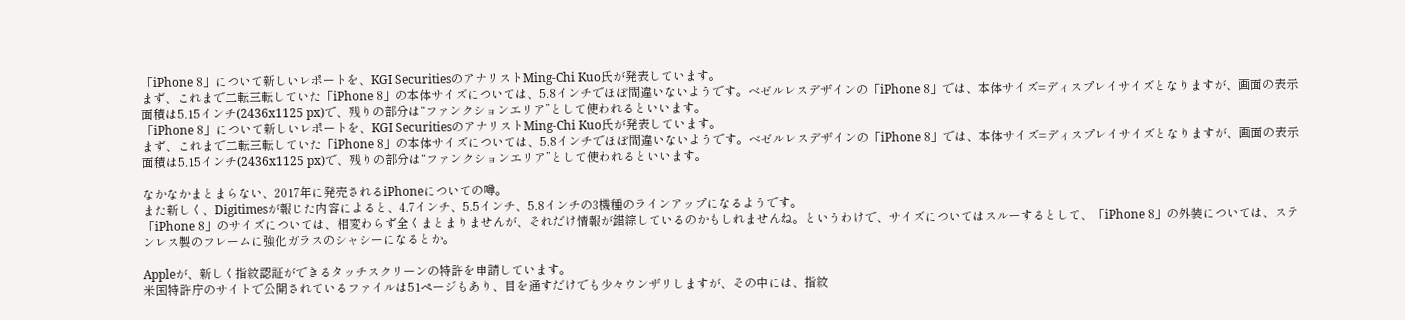「iPhone 8」について新しいレポートを、KGI SecuritiesのアナリストMing-Chi Kuo氏が発表しています。
まず、これまで二転三転していた「iPhone 8」の本体サイズについては、5.8インチでほぼ間違いないようです。ベゼルレスデザインの「iPhone 8」では、本体サイズ=ディスプレイサイズとなりますが、画面の表示面積は5.15インチ(2436x1125 px)で、残りの部分は“ファンクションエリア”として使われるといいます。
「iPhone 8」について新しいレポートを、KGI SecuritiesのアナリストMing-Chi Kuo氏が発表しています。
まず、これまで二転三転していた「iPhone 8」の本体サイズについては、5.8インチでほぼ間違いないようです。ベゼルレスデザインの「iPhone 8」では、本体サイズ=ディスプレイサイズとなりますが、画面の表示面積は5.15インチ(2436x1125 px)で、残りの部分は“ファンクションエリア”として使われるといいます。

なかなかまとまらない、2017年に発売されるiPhoneについての噂。
また新しく、Digitimesが報じた内容によると、4.7インチ、5.5インチ、5.8インチの3機種のラインアップになるようです。
「iPhone 8」のサイズについては、相変わらず全くまとまりませんが、それだけ情報が錯綜しているのかもしれませんね。というわけで、サイズについてはスルーするとして、「iPhone 8」の外装については、ステンレス製のフレームに強化ガラスのシャシーになるとか。

Appleが、新しく指紋認証ができるタッチスクリーンの特許を申請しています。
米国特許庁のサイトで公開されているファイルは51ページもあり、目を通すだけでも少々ウンザリしますが、その中には、指紋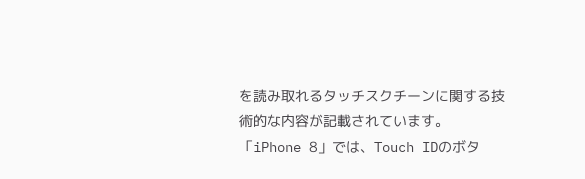を読み取れるタッチスクチーンに関する技術的な内容が記載されています。
「iPhone 8」では、Touch IDのボタ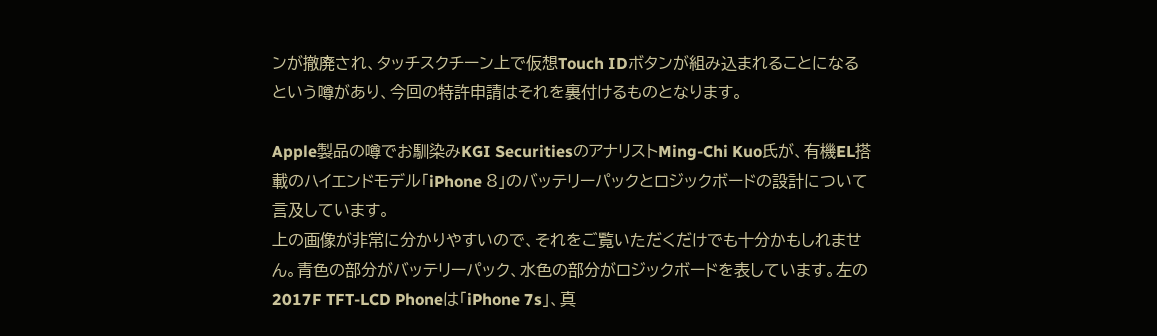ンが撤廃され、タッチスクチーン上で仮想Touch IDボタンが組み込まれることになるという噂があり、今回の特許申請はそれを裏付けるものとなります。

Apple製品の噂でお馴染みKGI SecuritiesのアナリストMing-Chi Kuo氏が、有機EL搭載のハイエンドモデル「iPhone 8」のバッテリーパックとロジックボードの設計について言及しています。
上の画像が非常に分かりやすいので、それをご覧いただくだけでも十分かもしれません。青色の部分がバッテリーパック、水色の部分がロジックボードを表しています。左の2017F TFT-LCD Phoneは「iPhone 7s」、真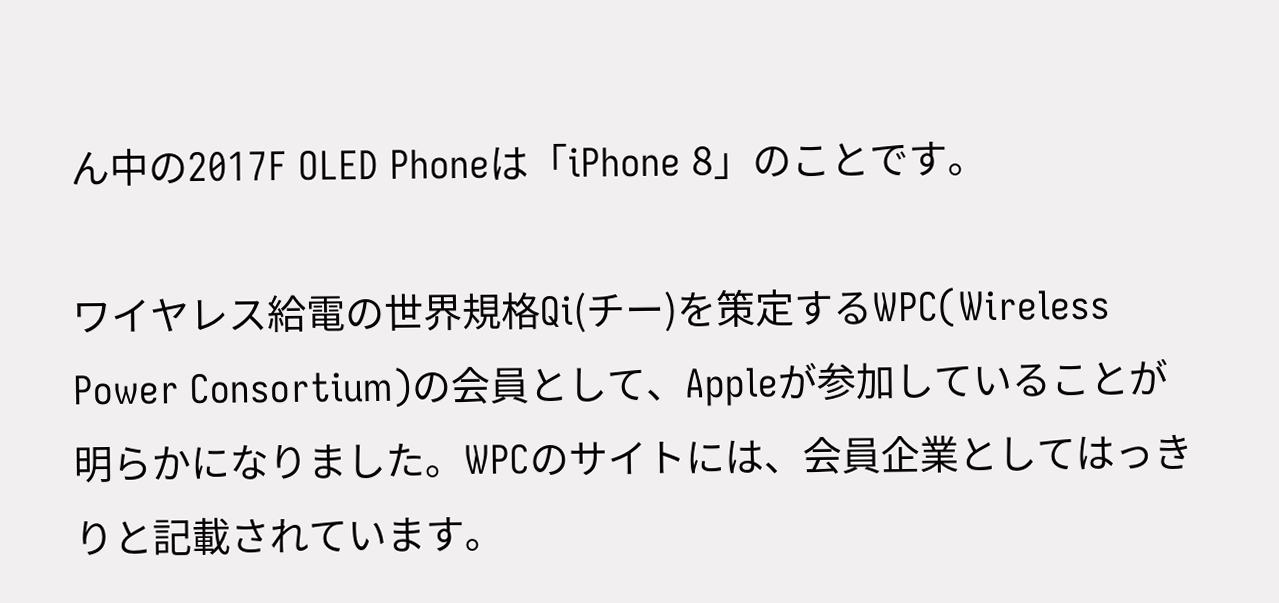ん中の2017F OLED Phoneは「iPhone 8」のことです。

ワイヤレス給電の世界規格Qi(チー)を策定するWPC(Wireless Power Consortium)の会員として、Appleが参加していることが明らかになりました。WPCのサイトには、会員企業としてはっきりと記載されています。